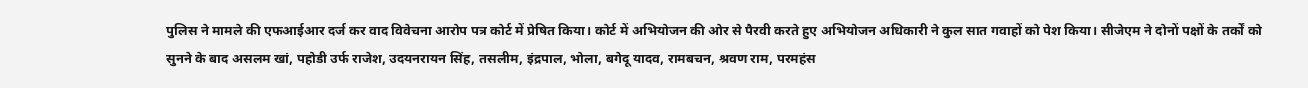पुलिस ने मामले की एफआईआर दर्ज कर वाद विवेचना आरोप पत्र कोर्ट में प्रेषित किया। कोर्ट में अभियोजन की ओर से पैरवी करते हुए अभियोजन अधिकारी ने कुल सात गवाहों को पेश किया। सीजेएम ने दोनों पक्षों के तर्कों को सुनने के बाद असलम खां, पहोडी उर्फ राजेश, उदयनरायन सिंह, तसलीम, इंद्रपाल, भोला, बगेदू यादव, रामबचन, श्रवण राम, परमहंस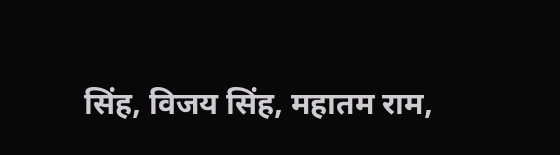सिंह, विजय सिंह, महातम राम,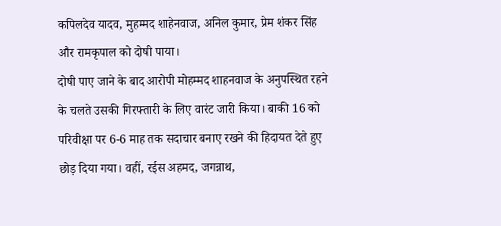कपिलदेव यादव, मुहम्मद शाहेनवाज, अनिल कुमार, प्रेम शंकर सिंह और रामकृपाल को दोषी पाया।
दोषी पाए जाने के बाद आरोपी मोहम्मद शाहनवाज के अनुपस्थित रहने के चलते उसकी गिरफ्तारी के लिए वारंट जारी किया। बाकी 16 को परिवीक्षा पर 6-6 माह तक सदाचार बनाए रखने की हिदायत देते हुए छोड़ दिया गया। वहीं, रईस अहमद, जगन्नाथ,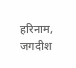हरिनाम, जगदीश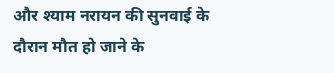और श्याम नरायन की सुनवाई के दौरान मौत हो जाने के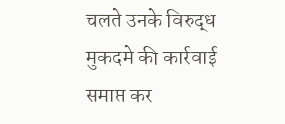चलते उनके विरुद्ध मुकदमे की कार्रवाई समाप्त कर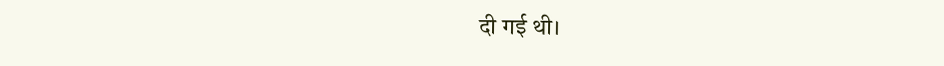दी गई थी।